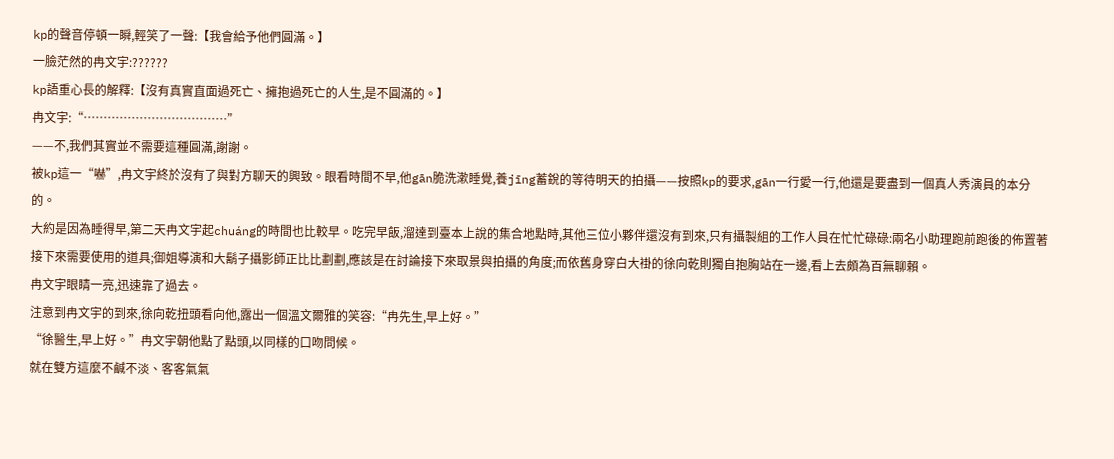kp的聲音停頓一瞬,輕笑了一聲:【我會給予他們圓滿。】
一臉茫然的冉文宇:??????
kp語重心長的解釋:【沒有真實直面過死亡、擁抱過死亡的人生,是不圓滿的。】
冉文宇:“………………………………”
——不,我們其實並不需要這種圓滿,謝謝。
被kp這一“嚇”,冉文宇終於沒有了與對方聊天的興致。眼看時間不早,他gān脆洗漱睡覺,養jīng蓄銳的等待明天的拍攝——按照kp的要求,gān一行愛一行,他還是要盡到一個真人秀演員的本分的。
大約是因為睡得早,第二天冉文宇起chuáng的時間也比較早。吃完早飯,溜達到臺本上說的集合地點時,其他三位小夥伴還沒有到來,只有攝製組的工作人員在忙忙碌碌:兩名小助理跑前跑後的佈置著接下來需要使用的道具;御姐導演和大鬍子攝影師正比比劃劃,應該是在討論接下來取景與拍攝的角度;而依舊身穿白大褂的徐向乾則獨自抱胸站在一邊,看上去頗為百無聊賴。
冉文宇眼睛一亮,迅速靠了過去。
注意到冉文宇的到來,徐向乾扭頭看向他,露出一個溫文爾雅的笑容:“冉先生,早上好。”
“徐醫生,早上好。”冉文宇朝他點了點頭,以同樣的口吻問候。
就在雙方這麼不鹹不淡、客客氣氣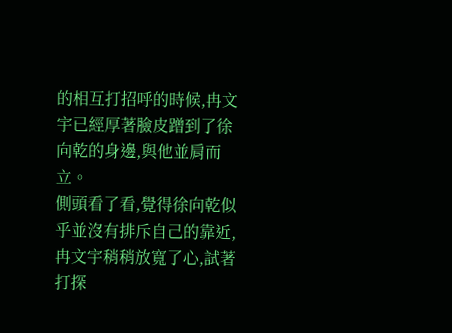的相互打招呼的時候,冉文宇已經厚著臉皮蹭到了徐向乾的身邊,與他並肩而立。
側頭看了看,覺得徐向乾似乎並沒有排斥自己的靠近,冉文宇稍稍放寬了心,試著打探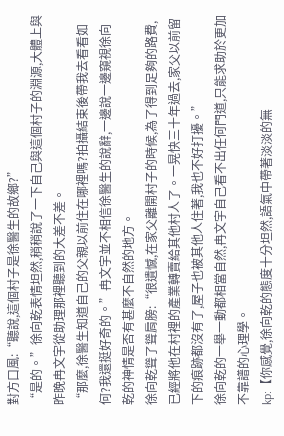對方口風:“聽說,這個村子是徐醫生的故鄉?”
“是的。”徐向乾表情坦然,稍稍說了一下自己與這個村子的淵源,大體上與昨晚冉文宇從助理那裡聽到的大差不差。
“那麼,徐醫生知道自己的父親以前住在哪裡嗎?拍攝結束後帶我去看看如何?我還挺好奇的。”冉文宇並不相信徐醫生的說辭,一邊說一邊窺視徐向乾的神情是否有甚麼不自然的地方。
徐向乾聳了聳肩膀:“很遺憾,在家父離開村子的時候,為了得到足夠的路費,已經將他在村裡的產業轉賣給其他村人了。一晃快三十年過去,家父以前留下的痕跡都沒有了,屋子也被其他人住著,我也不好打擾。”
徐向乾的一舉一動都相當自然,冉文宇自己看不出任何門道,只能求助於更加不靠譜的心理學。
kp:【你感覺,徐向乾的態度十分坦然,語氣中帶著淡淡的無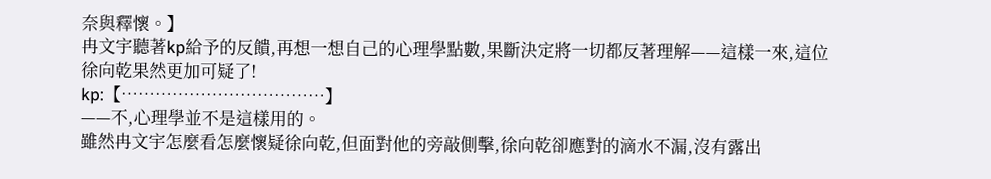奈與釋懷。】
冉文宇聽著kp給予的反饋,再想一想自己的心理學點數,果斷決定將一切都反著理解——這樣一來,這位徐向乾果然更加可疑了!
kp:【………………………………】
——不,心理學並不是這樣用的。
雖然冉文宇怎麼看怎麼懷疑徐向乾,但面對他的旁敲側擊,徐向乾卻應對的滴水不漏,沒有露出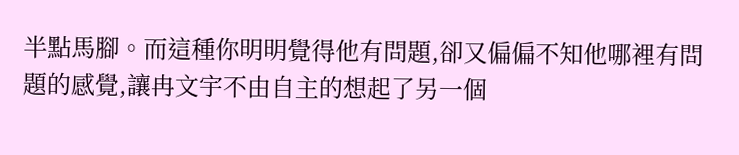半點馬腳。而這種你明明覺得他有問題,卻又偏偏不知他哪裡有問題的感覺,讓冉文宇不由自主的想起了另一個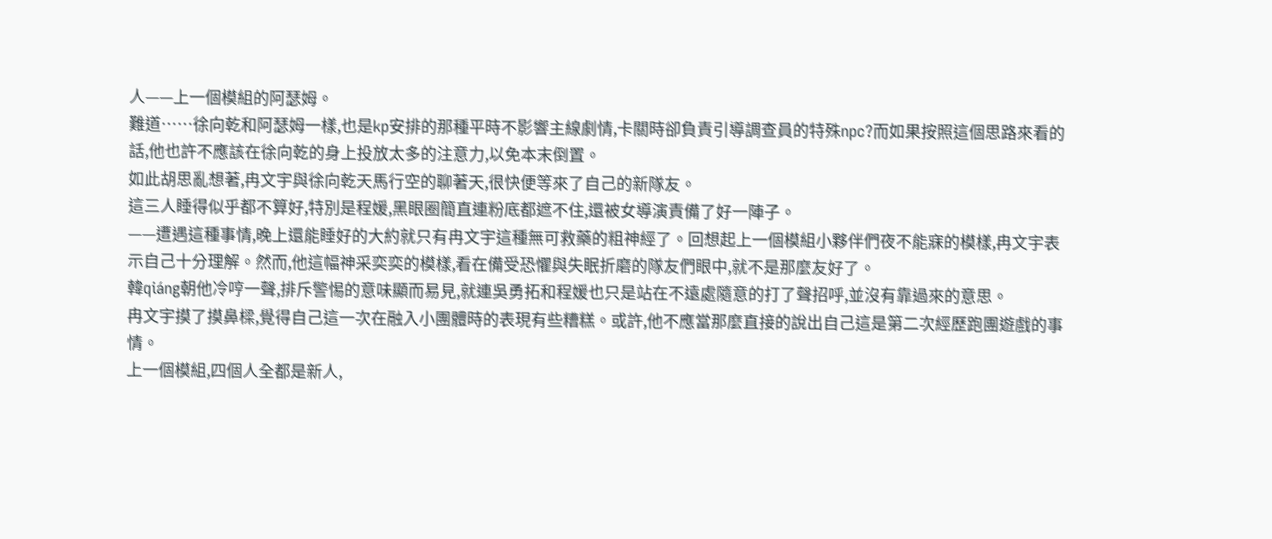人——上一個模組的阿瑟姆。
難道……徐向乾和阿瑟姆一樣,也是kp安排的那種平時不影響主線劇情,卡關時卻負責引導調查員的特殊npc?而如果按照這個思路來看的話,他也許不應該在徐向乾的身上投放太多的注意力,以免本末倒置。
如此胡思亂想著,冉文宇與徐向乾天馬行空的聊著天,很快便等來了自己的新隊友。
這三人睡得似乎都不算好,特別是程媛,黑眼圈簡直連粉底都遮不住,還被女導演責備了好一陣子。
——遭遇這種事情,晚上還能睡好的大約就只有冉文宇這種無可救藥的粗神經了。回想起上一個模組小夥伴們夜不能寐的模樣,冉文宇表示自己十分理解。然而,他這幅神采奕奕的模樣,看在備受恐懼與失眠折磨的隊友們眼中,就不是那麼友好了。
韓qiáng朝他冷哼一聲,排斥警惕的意味顯而易見,就連吳勇拓和程媛也只是站在不遠處隨意的打了聲招呼,並沒有靠過來的意思。
冉文宇摸了摸鼻樑,覺得自己這一次在融入小團體時的表現有些糟糕。或許,他不應當那麼直接的說出自己這是第二次經歷跑團遊戲的事情。
上一個模組,四個人全都是新人,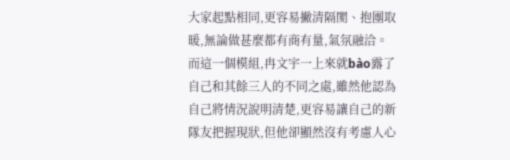大家起點相同,更容易撇清隔閡、抱團取暖,無論做甚麼都有商有量,氣氛融洽。
而這一個模組,冉文宇一上來就bào露了自己和其餘三人的不同之處,雖然他認為自己將情況說明清楚,更容易讓自己的新隊友把握現狀,但他卻顯然沒有考慮人心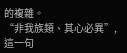的複雜。
“非我族類、其心必異”,這一句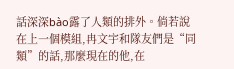話深深bào露了人類的排外。倘若說在上一個模組,冉文宇和隊友們是“同類”的話,那麼現在的他,在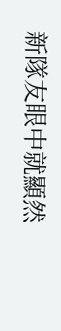新隊友眼中就顯然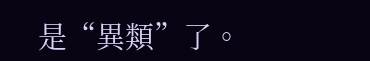是“異類”了。